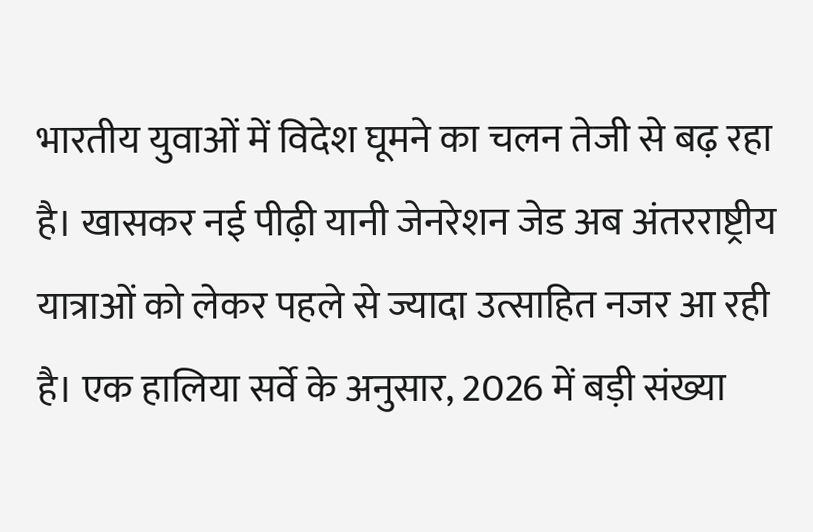भारतीय युवाओं में विदेश घूमने का चलन तेजी से बढ़ रहा है। खासकर नई पीढ़ी यानी जेनरेशन जेड अब अंतरराष्ट्रीय यात्राओं को लेकर पहले से ज्यादा उत्साहित नजर आ रही है। एक हालिया सर्वे के अनुसार, 2026 में बड़ी संख्या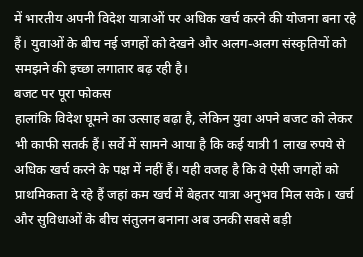में भारतीय अपनी विदेश यात्राओं पर अधिक खर्च करने की योजना बना रहे हैं। युवाओं के बीच नई जगहों को देखने और अलग-अलग संस्कृतियों को समझने की इच्छा लगातार बढ़ रही है।
बजट पर पूरा फोकस
हालांकि विदेश घूमने का उत्साह बढ़ा है, लेकिन युवा अपने बजट को लेकर भी काफी सतर्क हैं। सर्वे में सामने आया है कि कई यात्री 1 लाख रुपये से अधिक खर्च करने के पक्ष में नहीं हैं। यही वजह है कि वे ऐसी जगहों को प्राथमिकता दे रहे हैं जहां कम खर्च में बेहतर यात्रा अनुभव मिल सके। खर्च और सुविधाओं के बीच संतुलन बनाना अब उनकी सबसे बड़ी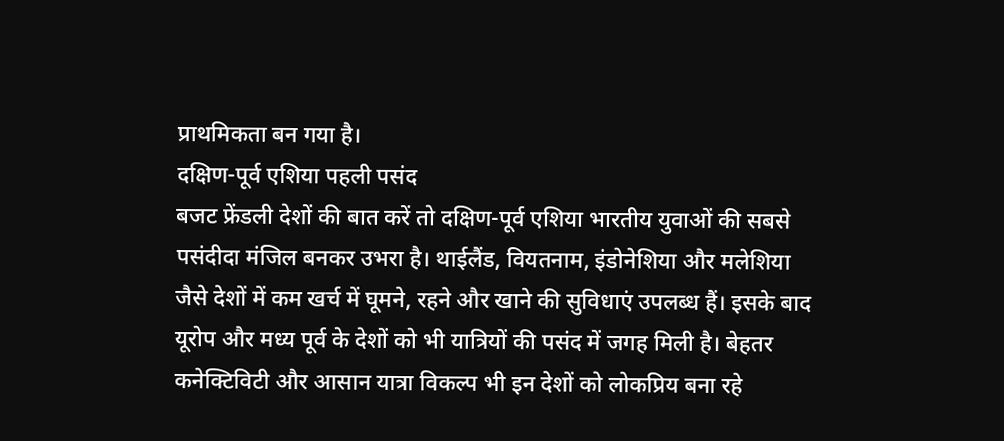प्राथमिकता बन गया है।
दक्षिण-पूर्व एशिया पहली पसंद
बजट फ्रेंडली देशों की बात करें तो दक्षिण-पूर्व एशिया भारतीय युवाओं की सबसे पसंदीदा मंजिल बनकर उभरा है। थाईलैंड, वियतनाम, इंडोनेशिया और मलेशिया जैसे देशों में कम खर्च में घूमने, रहने और खाने की सुविधाएं उपलब्ध हैं। इसके बाद यूरोप और मध्य पूर्व के देशों को भी यात्रियों की पसंद में जगह मिली है। बेहतर कनेक्टिविटी और आसान यात्रा विकल्प भी इन देशों को लोकप्रिय बना रहे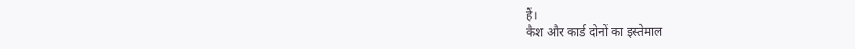हैं।
कैश और कार्ड दोनों का इस्तेमाल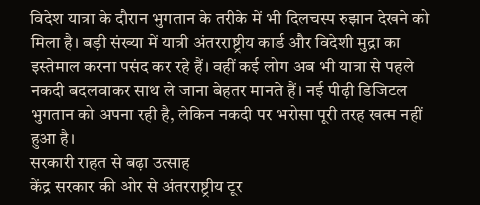विदेश यात्रा के दौरान भुगतान के तरीके में भी दिलचस्प रुझान देखने को मिला है। बड़ी संख्या में यात्री अंतरराष्ट्रीय कार्ड और विदेशी मुद्रा का इस्तेमाल करना पसंद कर रहे हैं। वहीं कई लोग अब भी यात्रा से पहले नकदी बदलवाकर साथ ले जाना बेहतर मानते हैं। नई पीढ़ी डिजिटल भुगतान को अपना रही है, लेकिन नकदी पर भरोसा पूरी तरह खत्म नहीं हुआ है।
सरकारी राहत से बढ़ा उत्साह
केंद्र सरकार की ओर से अंतरराष्ट्रीय टूर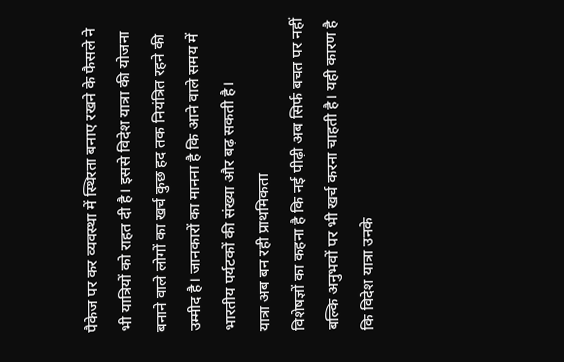पैकेज पर कर व्यवस्था में स्थिरता बनाए रखने के फैसले ने भी यात्रियों को राहत दी है। इससे विदेश यात्रा की योजना बनाने वाले लोगों का खर्च कुछ हद तक नियंत्रित रहने की उम्मीद है। जानकारों का मानना है कि आने वाले समय में भारतीय पर्यटकों की संख्या और बढ़ सकती है।
यात्रा अब बन रही प्राथमिकता
विशेषज्ञों का कहना है कि नई पीढ़ी अब सिर्फ बचत पर नहीं बल्कि अनुभवों पर भी खर्च करना चाहती है। यही कारण है कि विदेश यात्रा उनके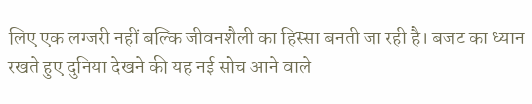लिए एक लग्जरी नहीं बल्कि जीवनशैली का हिस्सा बनती जा रही है। बजट का ध्यान रखते हुए दुनिया देखने की यह नई सोच आने वाले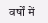वर्षों में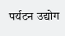पर्यटन उद्योग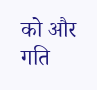को और गति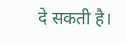दे सकती है।